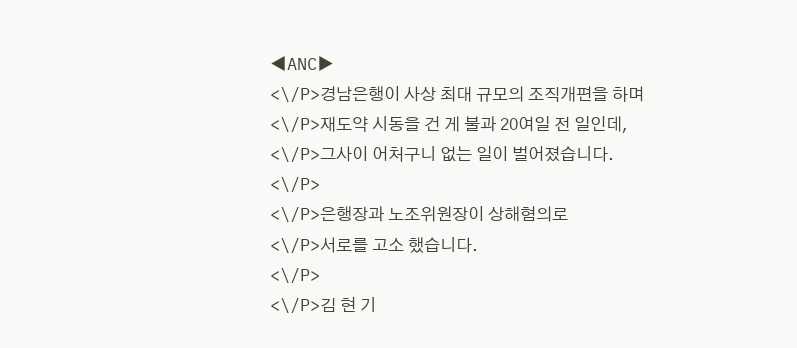◀ANC▶
<\/P>경남은행이 사상 최대 규모의 조직개편을 하며
<\/P>재도약 시동을 건 게 불과 20여일 전 일인데,
<\/P>그사이 어처구니 없는 일이 벌어졌습니다.
<\/P>
<\/P>은행장과 노조위원장이 상해혐의로
<\/P>서로를 고소 했습니다.
<\/P>
<\/P>김 현 기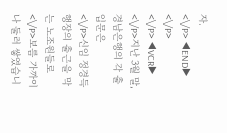자.
<\/P> ◀END▶
<\/P>
<\/P> ◀VCR▶
<\/P>지난 3월 말, 경남은행의 각 출입문은
<\/P>신임 정경득 행장의 출근을 막는 노조원들로
<\/P>보름 가까이나 둘러 쌓였습니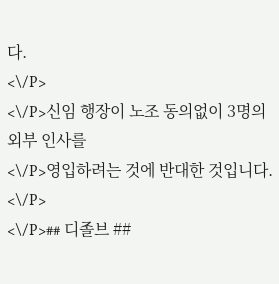다.
<\/P>
<\/P>신임 행장이 노조 동의없이 3명의 외부 인사를
<\/P>영입하려는 것에 반대한 것입니다.
<\/P>
<\/P>## 디졸브 ##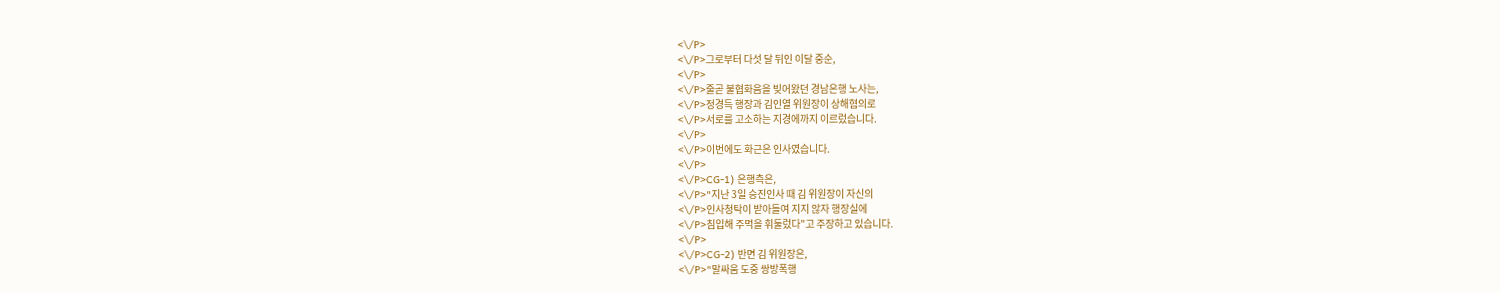<\/P>
<\/P>그로부터 다섯 달 뒤인 이달 중순,
<\/P>
<\/P>줄곧 불협화음을 빚어왔던 경남은행 노사는,
<\/P>정경득 행장과 김인열 위원장이 상해혐의로
<\/P>서로를 고소하는 지경에까지 이르렀습니다.
<\/P>
<\/P>이번에도 화근은 인사였습니다.
<\/P>
<\/P>CG-1) 은행측은,
<\/P>"지난 3일 승진인사 때 김 위원장이 자신의
<\/P>인사청탁이 받아들여 지지 않자 행장실에
<\/P>침입해 주먹을 휘둘렀다"고 주장하고 있습니다.
<\/P>
<\/P>CG-2) 반면 김 위원장은,
<\/P>"말싸움 도중 쌍방폭행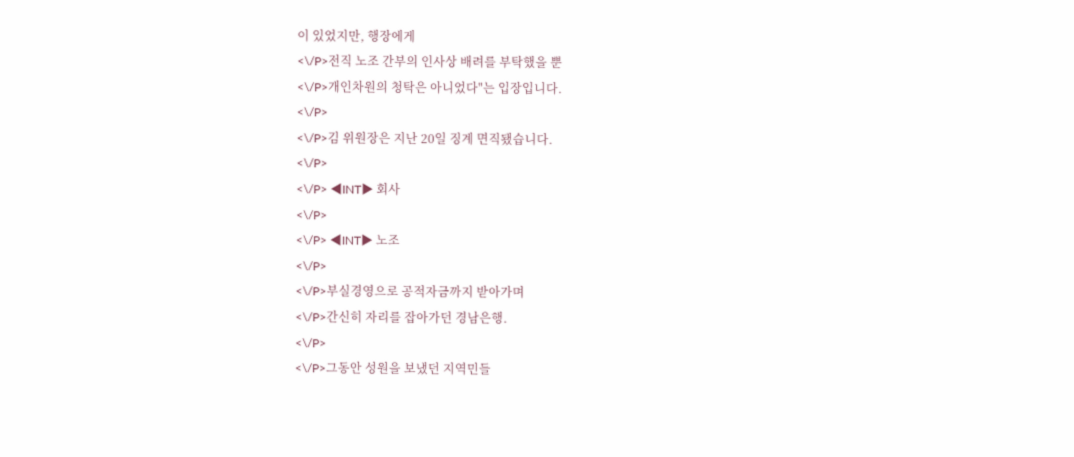이 있었지만, 행장에게
<\/P>전직 노조 간부의 인사상 배려를 부탁했을 뿐
<\/P>개인차원의 청탁은 아니었다"는 입장입니다.
<\/P>
<\/P>김 위원장은 지난 20일 징계 면직됐습니다.
<\/P>
<\/P> ◀INT▶ 회사
<\/P>
<\/P> ◀INT▶ 노조
<\/P>
<\/P>부실경영으로 공적자금까지 받아가며
<\/P>간신히 자리를 잡아가던 경남은행.
<\/P>
<\/P>그동안 성원을 보냈던 지역민들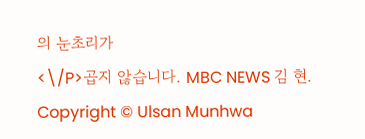의 눈초리가
<\/P>곱지 않습니다. MBC NEWS 김 현.
Copyright © Ulsan Munhwa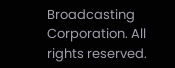Broadcasting Corporation. All rights reserved.